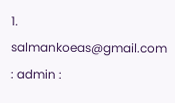1. salmankoeas@gmail.com : admin :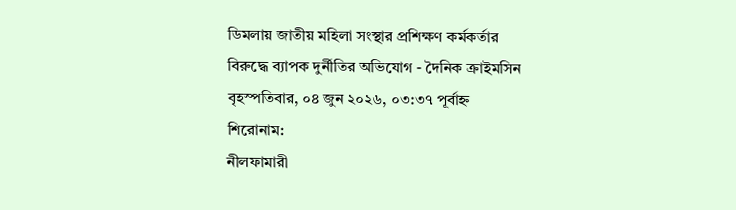ডিমলায় জাতীয় মহিলা সংস্থার প্রশিক্ষণ কর্মকর্তার বিরুদ্ধে ব্যাপক দুর্নীতির অভিযোগ - দৈনিক ক্রাইমসিন
বৃহস্পতিবার, ০৪ জুন ২০২৬, ০৩:৩৭ পূর্বাহ্ন
শিরোনাম:
নীলফামারী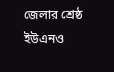জেলার শ্রেষ্ঠ ইউএনও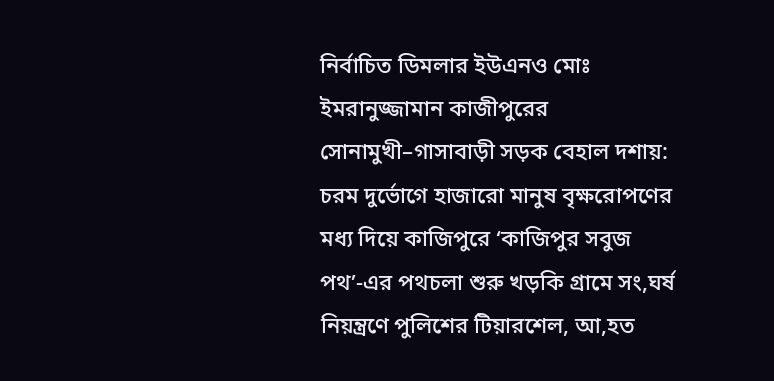নির্বাচিত ডিমলার ইউএনও মোঃ ইমরানুজ্জামান কাজীপুরের সোনামুখী–গাসাবাড়ী সড়ক বেহাল দশায়: চরম দুর্ভোগে হাজারো মানুষ বৃক্ষরোপণের মধ্য দিয়ে কাজিপুরে ‘কাজিপুর সবুজ পথ’-এর পথচলা শুরু খড়কি গ্রামে সং,ঘর্ষ নিয়ন্ত্রণে পুলিশের টিয়ারশেল, আ,হত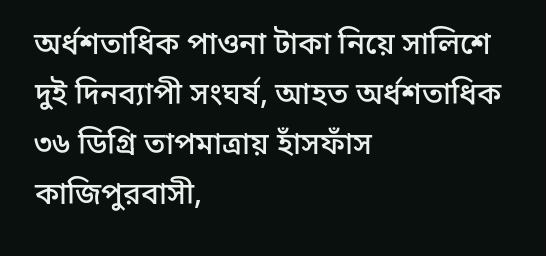অর্ধশতাধিক পাওনা টাকা নিয়ে সালিশে দুই দিনব্যাপী সংঘর্ষ, আহত অর্ধশতাধিক ৩৬ ডিগ্রি তাপমাত্রায় হাঁসফাঁস কাজিপুরবাসী,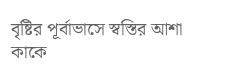বৃষ্টির পূর্বাভাসে স্বস্তির আশা কাকে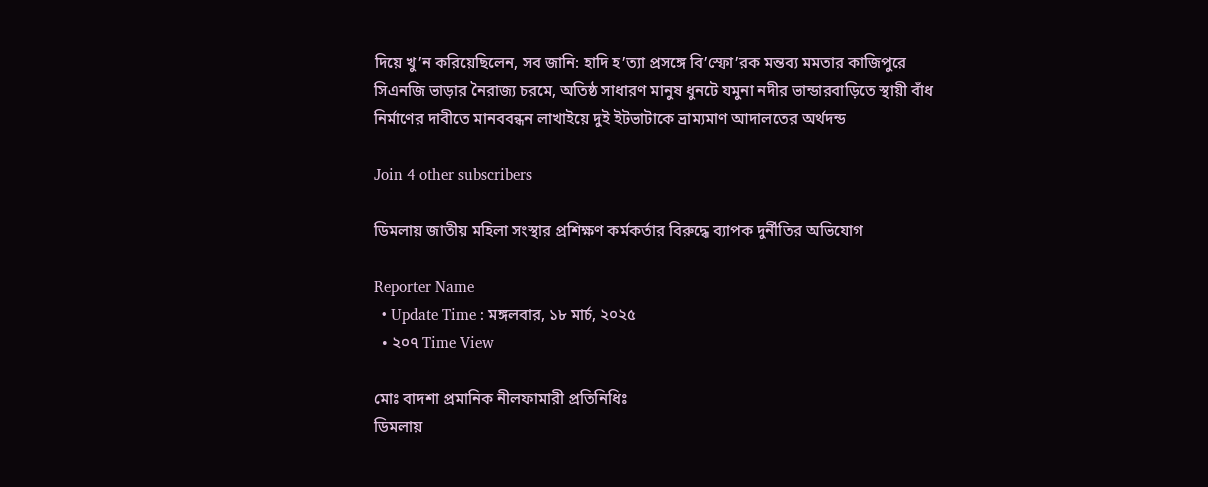দিয়ে খু’ন করিয়েছিলেন, সব জানি: হাদি হ’ত্যা প্রসঙ্গে বি’স্ফো’রক মন্তব্য মমতার কাজিপুরে সিএনজি ভাড়ার নৈরাজ্য চরমে, অতিষ্ঠ সাধারণ মানুষ ধুনটে যমুনা নদীর ভান্ডারবাড়িতে স্থায়ী বাঁধ নির্মাণের দাবীতে মানববন্ধন লাখাইয়ে দুই ইটভাটাকে ভ্রাম্যমাণ আদালতের অর্থদন্ড

Join 4 other subscribers

ডিমলায় জাতীয় মহিলা সংস্থার প্রশিক্ষণ কর্মকর্তার বিরুদ্ধে ব্যাপক দুর্নীতির অভিযোগ

Reporter Name
  • Update Time : মঙ্গলবার, ১৮ মার্চ, ২০২৫
  • ২০৭ Time View

মোঃ বাদশা প্রমানিক নীলফামারী প্রতিনিধিঃ
ডিমলায়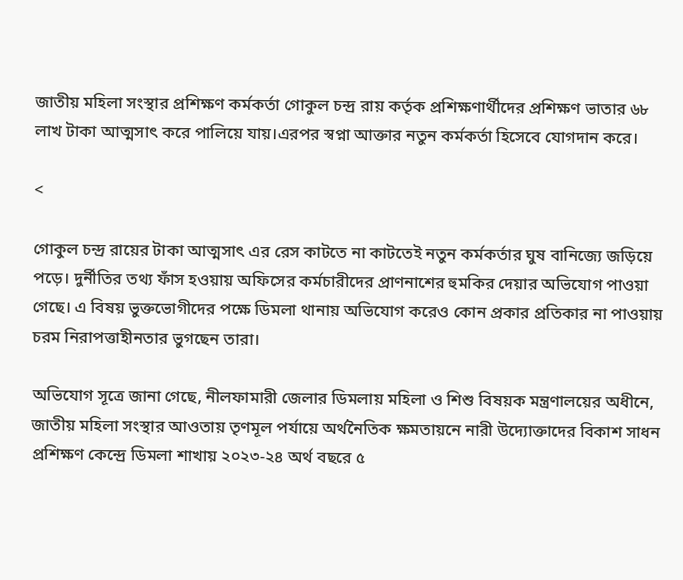জাতীয় মহিলা সংস্থার প্রশিক্ষণ কর্মকর্তা গোকুল চন্দ্র রায় কর্তৃক প্রশিক্ষণার্থীদের প্রশিক্ষণ ভাতার ৬৮ লাখ টাকা আত্মসাৎ করে পালিয়ে যায়।এরপর স্বপ্না আক্তার নতুন কর্মকর্তা হিসেবে যোগদান করে।

<

গোকুল চন্দ্র রায়ের টাকা আত্মসাৎ এর রেস কাটতে না কাটতেই নতুন কর্মকর্তার ঘুষ বানিজ্যে জড়িয়ে পড়ে। দুর্নীতির তথ্য ফাঁস হওয়ায় অফিসের কর্মচারীদের প্রাণনাশের হুমকির দেয়ার অভিযোগ পাওয়া গেছে। এ বিষয় ভুক্তভোগীদের পক্ষে ডিমলা থানায় অভিযোগ করেও কোন প্রকার প্রতিকার না পাওয়ায় চরম নিরাপত্তাহীনতার ভুগছেন তারা।

অভিযোগ সূত্রে জানা গেছে, নীলফামারী জেলার ডিমলায় মহিলা ও শিশু বিষয়ক মন্ত্রণালয়ের অধীনে, জাতীয় মহিলা সংস্থার আওতায় তৃণমূল পর্যায়ে অর্থনৈতিক ক্ষমতায়নে নারী উদ্যোক্তাদের বিকাশ সাধন প্রশিক্ষণ কেন্দ্রে ডিমলা শাখায় ২০২৩-২৪ অর্থ বছরে ৫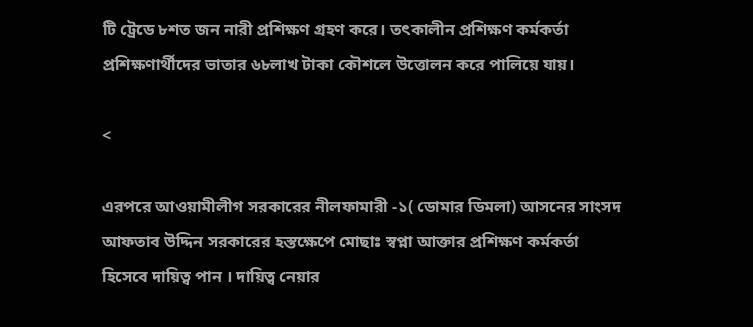টি ট্রেডে ৮শত জন নারী প্রশিক্ষণ গ্রহণ করে। তৎকালীন প্রশিক্ষণ কর্মকর্তা প্রশিক্ষণার্থীদের ভাতার ৬৮লাখ টাকা কৌশলে উত্তোলন করে পালিয়ে যায়।

<

এরপরে আওয়ামীলীগ সরকারের নীলফামারী -১( ডোমার ডিমলা) আসনের সাংসদ আফতাব উদ্দিন সরকারের হস্তক্ষেপে মোছাঃ স্বপ্না আক্তার প্রশিক্ষণ কর্মকর্তা হিসেবে দায়িত্ব পান । দায়িত্ব নেয়ার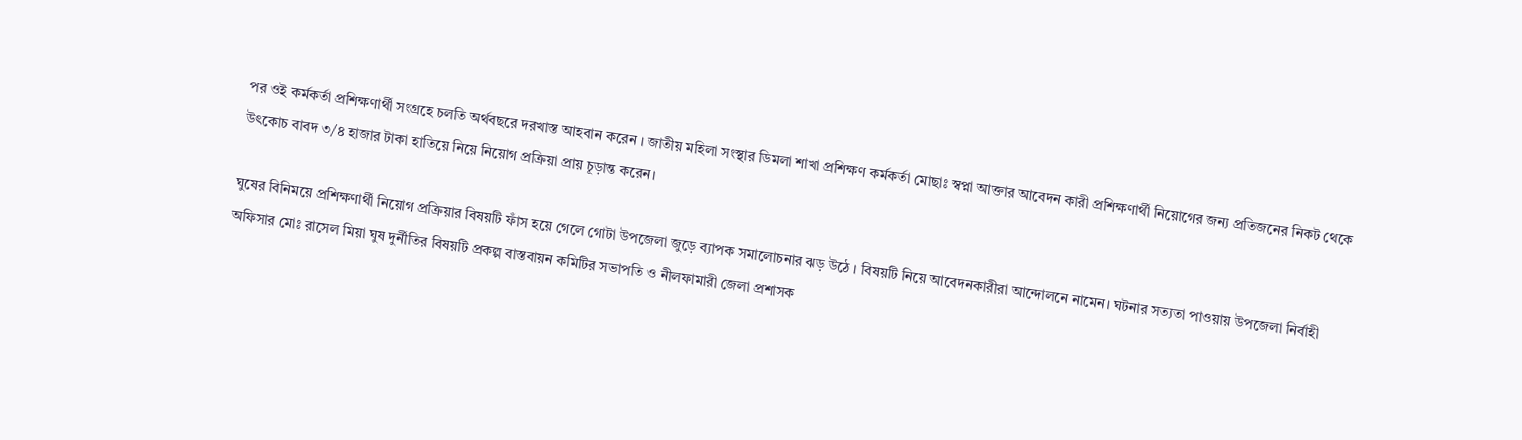পর ওই কর্মকর্তা প্রশিক্ষণার্থী সংগ্রহে চলতি অর্থবছরে দরখাস্ত আহবান করেন । জাতীয় মহিলা সংস্থার ডিমলা শাখা প্রশিক্ষণ কর্মকর্তা মোছাঃ স্বপ্না আক্তার আবেদন কারী প্রশিক্ষণার্থী নিয়োগের জন্য প্রতিজনের নিকট থেকে উৎকোচ বাবদ ৩/৪ হাজার টাকা হাতিয়ে নিয়ে নিয়োগ প্রক্রিয়া প্রায় চূড়ান্ত করেন।

ঘুষের বিনিময়ে প্রশিক্ষণার্থী নিয়োগ প্রক্রিয়ার বিষয়টি ফাঁস হয়ে গেলে গোটা উপজেলা জুড়ে ব্যাপক সমালোচনার ঝড় উঠে । বিষয়টি নিয়ে আবেদনকারীরা আন্দোলনে নামেন। ঘটনার সত্যতা পাওয়ায় উপজেলা নির্বাহী অফিসার মোঃ রাসেল মিয়া ঘুষ দুর্নীতির বিষয়টি প্রকল্প বাস্তবায়ন কমিটির সভাপতি ও নীলফামারী জেলা প্রশাসক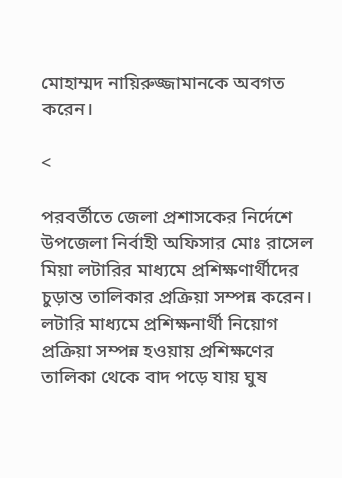মোহাম্মদ নায়িরুজ্জামানকে অবগত করেন।

<

পরবর্তীতে জেলা প্রশাসকের নির্দেশে উপজেলা নির্বাহী অফিসার মোঃ রাসেল মিয়া লটারির মাধ্যমে প্রশিক্ষণার্থীদের চুড়ান্ত তালিকার প্রক্রিয়া সম্পন্ন করেন। লটারি মাধ্যমে প্রশিক্ষনার্থী নিয়োগ প্রক্রিয়া সম্পন্ন হওয়ায় প্রশিক্ষণের তালিকা থেকে বাদ পড়ে যায় ঘুষ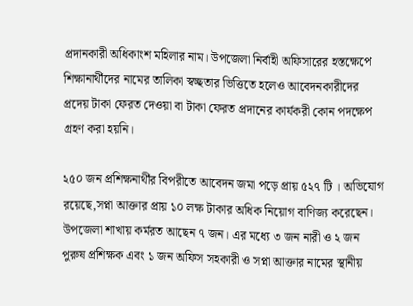প্রদানকারী অধিকাংশ মহিলার নাম। উপজেলা নির্বাহী অফিসারের হস্তক্ষেপে শিক্ষানার্থীদের নামের তালিকা স্বচ্ছতার ভিত্তিতে হলেও আবেদনকারীদের প্রদেয় টাকা ফেরত দেওয়া বা টাকা ফেরত প্রদানের কার্যকরী কোন পদক্ষেপ গ্রহণ করা হয়নি।

২৫০ জন প্রশিক্ষনার্থীর বিপরীতে আবেদন জমা পড়ে প্রায় ৫২৭ টি । অভিযোগ রয়েছে,সপ্না আক্তার প্রায় ১০ লক্ষ টাকার অধিক নিয়োগ বাণিজ্য করেছেন। উপজেলা শাখায় কর্মরত আছেন ৭ জন। এর মধ্যে ৩ জন নারী ও ২ জন পুরুষ প্রশিক্ষক এবং ১ জন অফিস সহকারী ও সপ্না আক্তার নামের স্থানীয়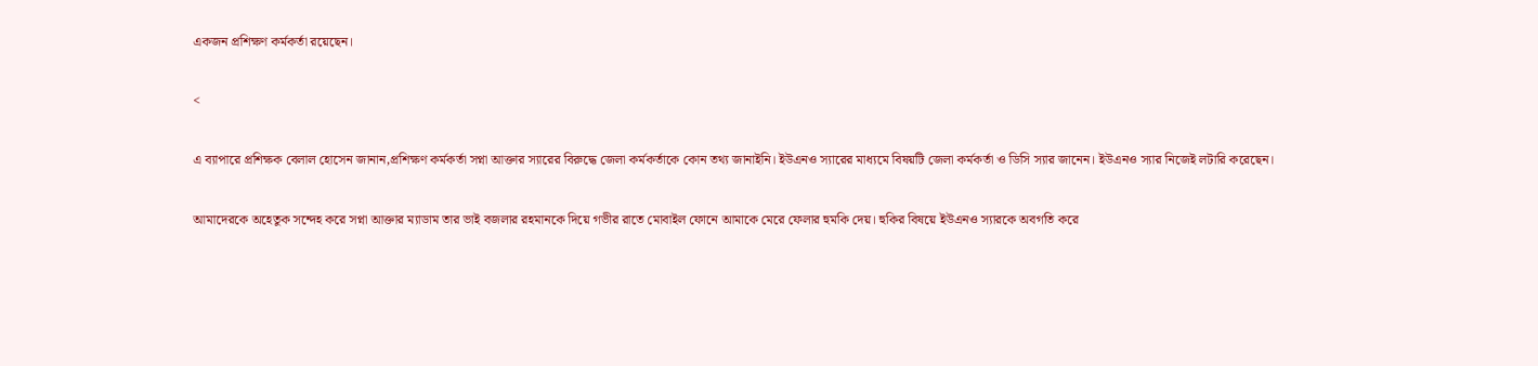একজন প্রশিক্ষণ কর্মকর্তা রয়েছেন।

<

এ ব্যাপারে প্রশিক্ষক বেলাল হোসেন জানান,প্রশিক্ষণ কর্মকর্তা সপ্না আক্তার স্যারের বিরুদ্ধে জেলা কর্মকর্তাকে কোন তথ্য জানাইনি। ইউএনও স্যারের মাধ্যমে বিষয়টি জেলা কর্মকর্তা ও ডিসি স্যার জানেন। ইউএনও স্যার নিজেই লটারি করেছেন।

আমাদেরকে অহেতুক সন্দেহ করে সপ্না আক্তার ম্যাডাম তার ভাই বজলার রহমানকে দিয়ে গভীর রাতে মোবাইল ফোনে আমাকে মেরে ফেলার হুমকি দেয়। হুকির বিষয়ে ইউএনও স্যারকে অবগতি করে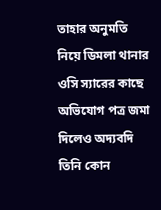তাহার অনুমতি নিয়ে ডিমলা থানার ওসি স্যারের কাছে অভিযোগ পত্র জমা দিলেও অদ্যবদি তিনি কোন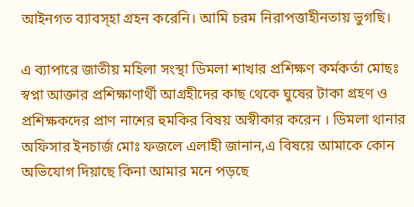আইনগত ব্যাবস্হা গ্রহন করেনি। আমি চরম নিরাপত্তাহীনতায় ভুগছি।

এ ব্যাপারে জাতীয় মহিলা সংস্থা ডিমলা শাখার প্রশিক্ষণ কর্মকর্তা মোছঃ স্বপ্না আক্তার প্রশিক্ষাণার্থী আগ্রহীদের কাছ থেকে ঘুষের টাকা গ্রহণ ও প্রশিক্ষকদের প্রাণ নাশের হুমকির বিষয় অস্বীকার করেন । ডিমলা থানার অফিসার ইনচার্জ মোঃ ফজলে এলাহী জানান,এ বিষয়ে আমাকে কোন অভিযোগ দিয়াছে কিনা আমার মনে পড়ছে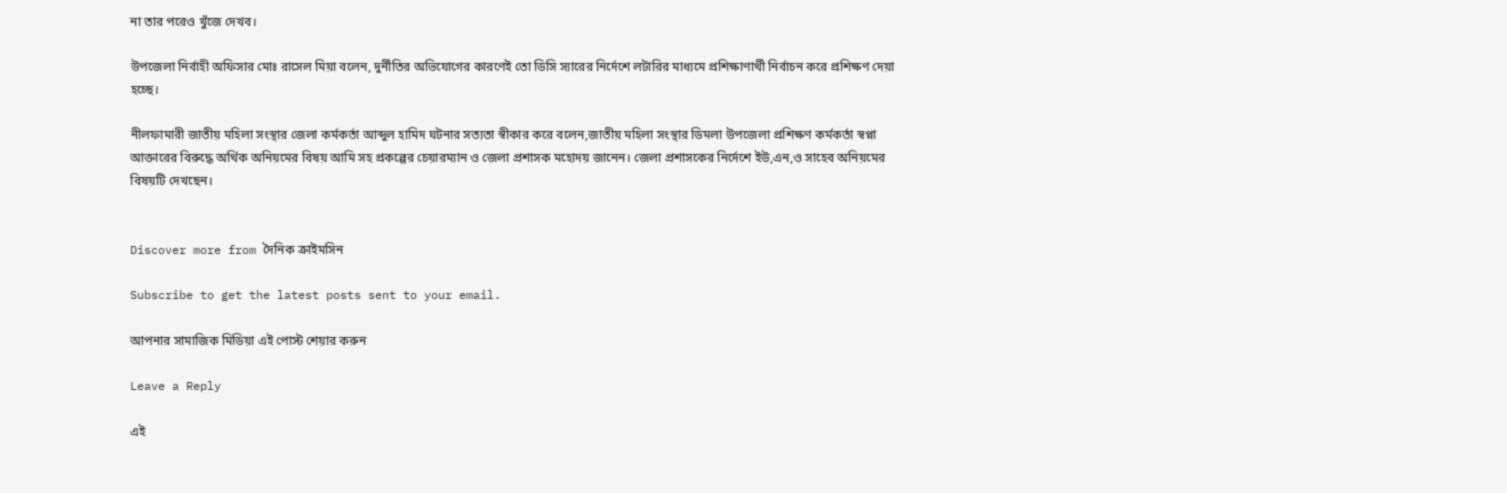না তার পরেও খুঁজে দেখব।

উপজেলা নির্বাহী অফিসার মোঃ রাসেল মিয়া বলেন, দুর্নীতির অভিযোগের কারণেই তো ডিসি স্যারের নির্দেশে লটারির মাধ্যমে প্রশিক্ষাণার্থী নির্বাচন করে প্রশিক্ষণ দেয়া হচ্ছে।

নীলফামারী জাতীয় মহিলা সংস্থার জেলা কর্মকর্তা আব্দুল হামিদ ঘটনার সত্যতা স্বীকার করে বলেন,জাতীয় মহিলা সংস্থার ডিমলা উপজেলা প্রশিক্ষণ কর্মকর্তা স্বপ্না আক্তারের বিরুদ্ধে অর্থিক অনিয়মের বিষয় আমি সহ প্রকল্পের চেয়ারম্যান ও জেলা প্রশাসক মহোদয় জানেন। জেলা প্রশাসকের নির্দেশে ইউ,এন,ও সাহেব অনিয়মের বিষয়টি দেখছেন।


Discover more from দৈনিক ক্রাইমসিন

Subscribe to get the latest posts sent to your email.

আপনার সামাজিক মিডিয়া এই পোস্ট শেয়ার করুন

Leave a Reply

এই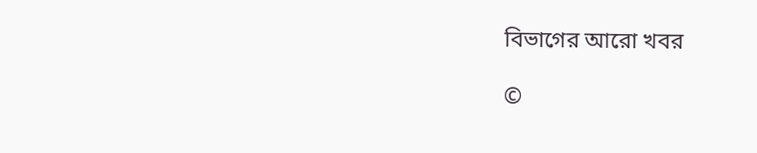বিভাগের আরো খবর

©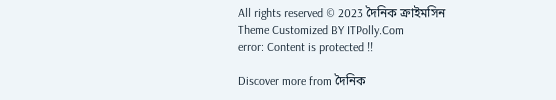All rights reserved © 2023 দৈনিক ক্রাইমসিন
Theme Customized BY ITPolly.Com
error: Content is protected !!

Discover more from দৈনিক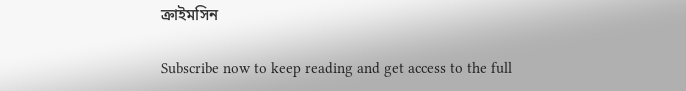ক্রাইমসিন

Subscribe now to keep reading and get access to the full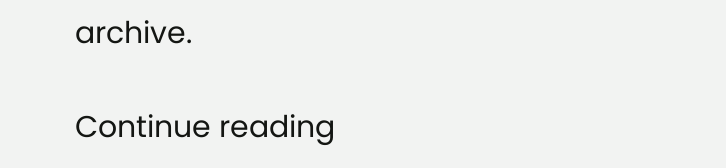archive.

Continue reading